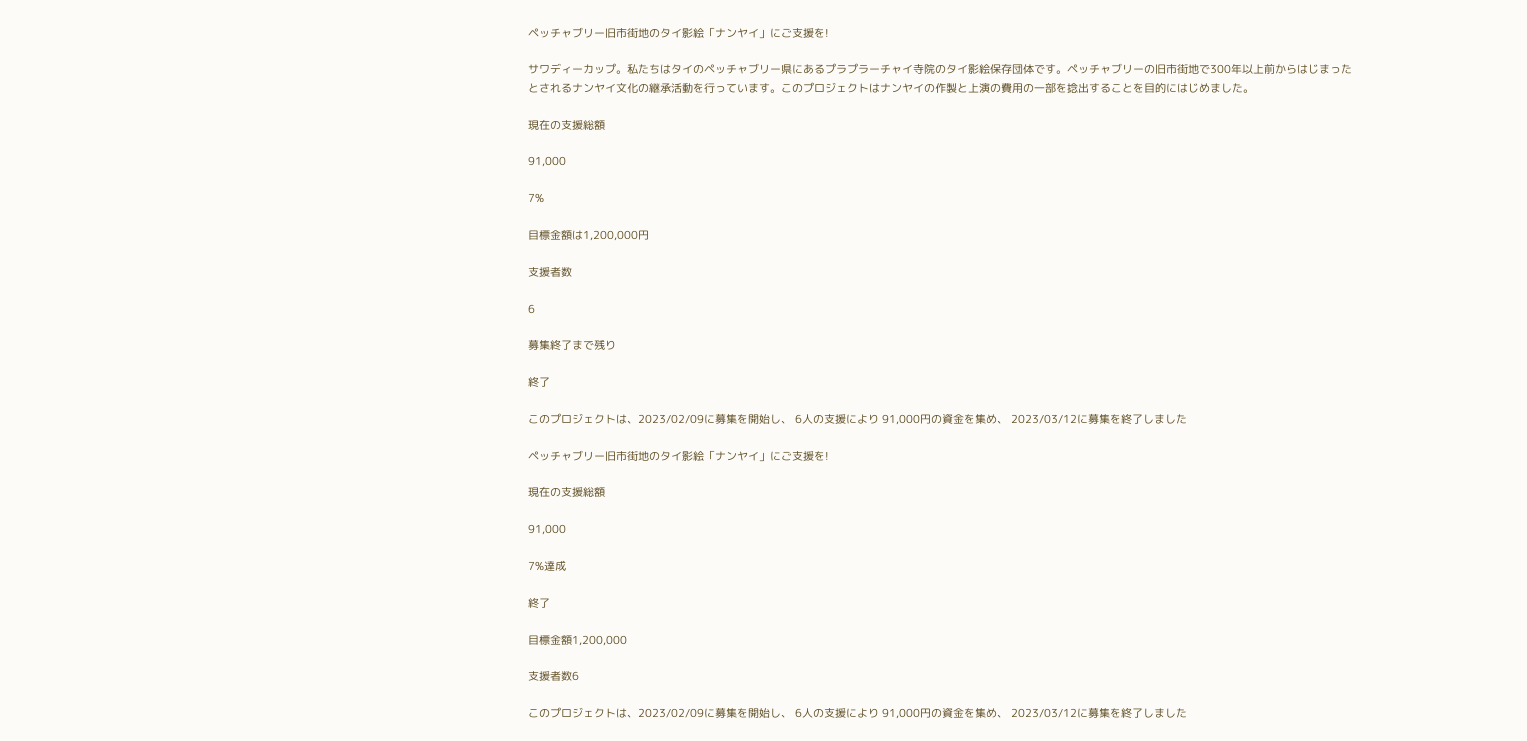ペッチャブリー旧市街地のタイ影絵「ナンヤイ」にご支援を!

サワディーカップ。私たちはタイのペッチャブリー県にあるプラプラーチャイ寺院のタイ影絵保存団体です。ペッチャブリーの旧市街地で300年以上前からはじまったとされるナンヤイ文化の継承活動を行っています。このプロジェクトはナンヤイの作製と上演の費用の一部を捻出することを目的にはじめました。

現在の支援総額

91,000

7%

目標金額は1,200,000円

支援者数

6

募集終了まで残り

終了

このプロジェクトは、2023/02/09に募集を開始し、 6人の支援により 91,000円の資金を集め、 2023/03/12に募集を終了しました

ペッチャブリー旧市街地のタイ影絵「ナンヤイ」にご支援を!

現在の支援総額

91,000

7%達成

終了

目標金額1,200,000

支援者数6

このプロジェクトは、2023/02/09に募集を開始し、 6人の支援により 91,000円の資金を集め、 2023/03/12に募集を終了しました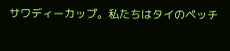サワディーカップ。私たちはタイのペッチ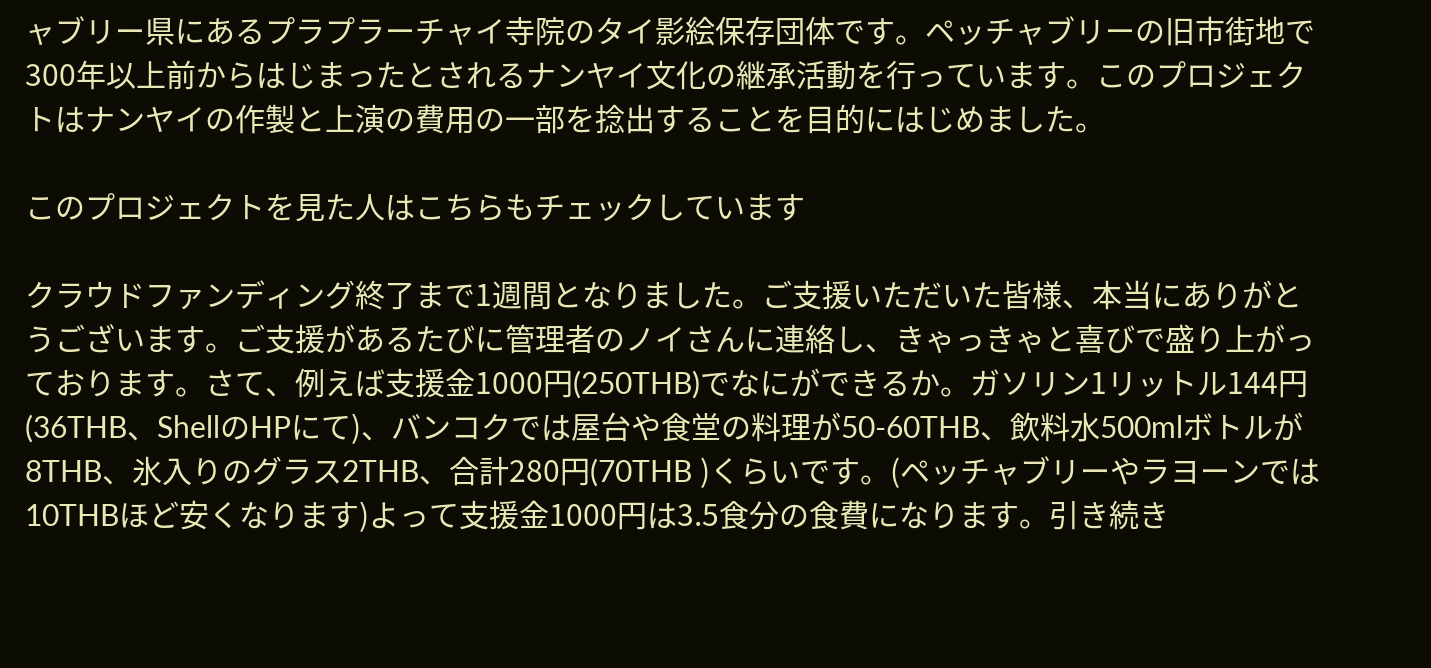ャブリー県にあるプラプラーチャイ寺院のタイ影絵保存団体です。ペッチャブリーの旧市街地で300年以上前からはじまったとされるナンヤイ文化の継承活動を行っています。このプロジェクトはナンヤイの作製と上演の費用の一部を捻出することを目的にはじめました。

このプロジェクトを見た人はこちらもチェックしています

クラウドファンディング終了まで1週間となりました。ご支援いただいた皆様、本当にありがとうございます。ご支援があるたびに管理者のノイさんに連絡し、きゃっきゃと喜びで盛り上がっております。さて、例えば支援金1000円(250THB)でなにができるか。ガソリン1リットル144円(36THB、ShellのHPにて)、バンコクでは屋台や食堂の料理が50-60THB、飲料水500mlボトルが8THB、氷入りのグラス2THB、合計280円(70THB )くらいです。(ペッチャブリーやラヨーンでは10THBほど安くなります)よって支援金1000円は3.5食分の食費になります。引き続き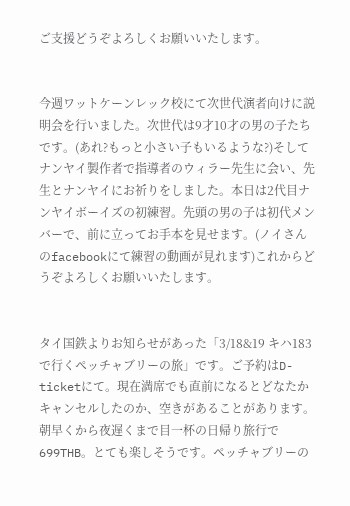ご支援どうぞよろしくお願いいたします。


今週ワットケーンレック校にて次世代演者向けに説明会を行いました。次世代は9才10才の男の子たちです。(あれ?もっと小さい子もいるような?)そしてナンヤイ製作者で指導者のウィラー先生に会い、先生とナンヤイにお祈りをしました。本日は2代目ナンヤイボーイズの初練習。先頭の男の子は初代メンバーで、前に立ってお手本を見せます。(ノイさんのfacebookにて練習の動画が見れます)これからどうぞよろしくお願いいたします。


タイ国鉄よりお知らせがあった「3/18&19 キハ183で行くペッチャブリーの旅」です。ご予約はD-ticketにて。現在満席でも直前になるとどなたかキャンセルしたのか、空きがあることがあります。朝早くから夜遅くまで目一杯の日帰り旅行で699THB。とても楽しそうです。ペッチャブリーの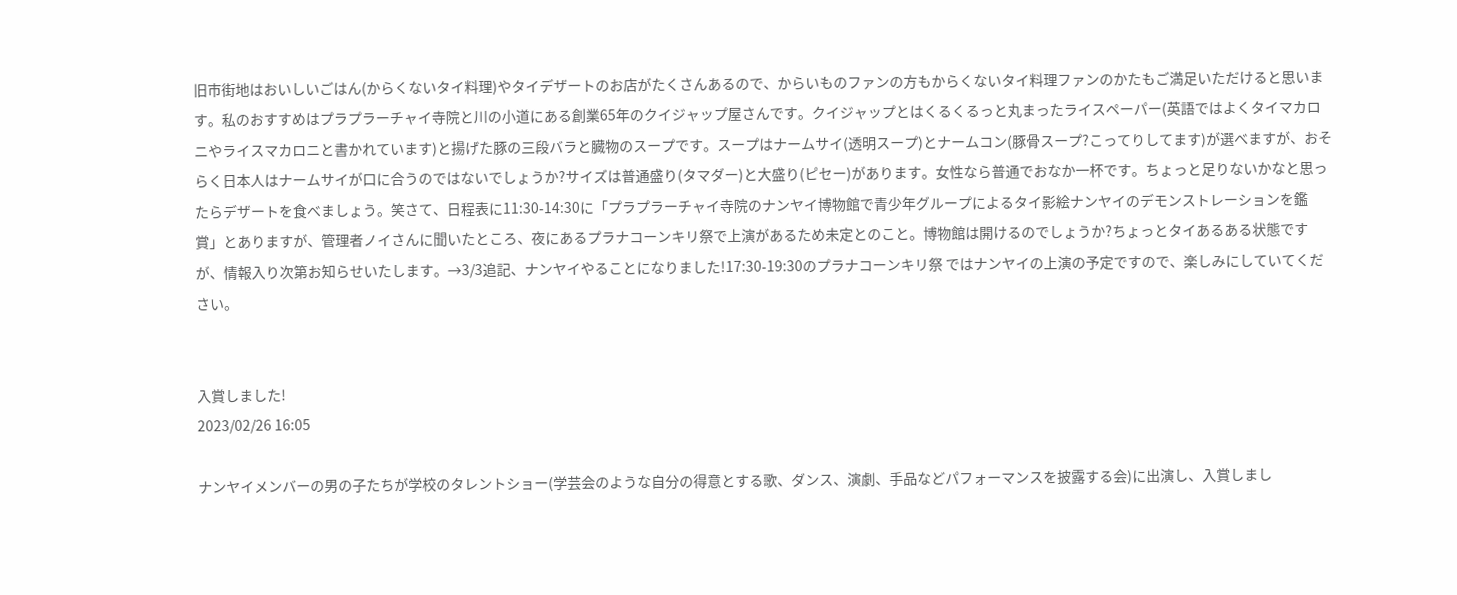旧市街地はおいしいごはん(からくないタイ料理)やタイデザートのお店がたくさんあるので、からいものファンの方もからくないタイ料理ファンのかたもご満足いただけると思います。私のおすすめはプラプラーチャイ寺院と川の小道にある創業65年のクイジャップ屋さんです。クイジャップとはくるくるっと丸まったライスペーパー(英語ではよくタイマカロニやライスマカロニと書かれています)と揚げた豚の三段バラと臓物のスープです。スープはナームサイ(透明スープ)とナームコン(豚骨スープ?こってりしてます)が選べますが、おそらく日本人はナームサイが口に合うのではないでしょうか?サイズは普通盛り(タマダー)と大盛り(ピセー)があります。女性なら普通でおなか一杯です。ちょっと足りないかなと思ったらデザートを食べましょう。笑さて、日程表に11:30-14:30に「プラプラーチャイ寺院のナンヤイ博物館で青少年グループによるタイ影絵ナンヤイのデモンストレーションを鑑賞」とありますが、管理者ノイさんに聞いたところ、夜にあるプラナコーンキリ祭で上演があるため未定とのこと。博物館は開けるのでしょうか?ちょっとタイあるある状態ですが、情報入り次第お知らせいたします。→3/3追記、ナンヤイやることになりました!17:30-19:30のプラナコーンキリ祭 ではナンヤイの上演の予定ですので、楽しみにしていてください。


入賞しました!
2023/02/26 16:05

ナンヤイメンバーの男の子たちが学校のタレントショー(学芸会のような自分の得意とする歌、ダンス、演劇、手品などパフォーマンスを披露する会)に出演し、入賞しまし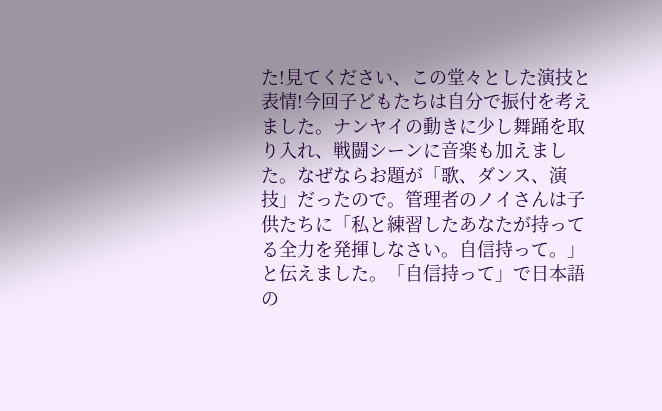た!見てください、この堂々とした演技と表情!今回子どもたちは自分で振付を考えました。ナンヤイの動きに少し舞踊を取り入れ、戦闘シーンに音楽も加えました。なぜならお題が「歌、ダンス、演技」だったので。管理者のノイさんは子供たちに「私と練習したあなたが持ってる全力を発揮しなさい。自信持って。」と伝えました。「自信持って」で日本語の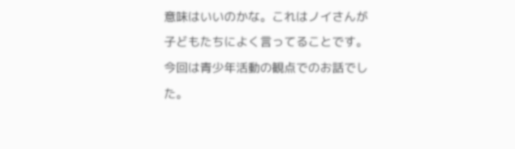意味はいいのかな。これはノイさんが子どもたちによく言ってることです。今回は青少年活動の観点でのお話でした。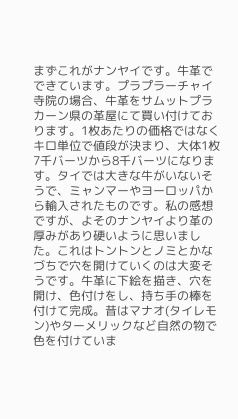まずこれがナンヤイです。牛革でできています。プラプラーチャイ寺院の場合、牛革をサムットプラカーン県の革屋にて買い付けております。1枚あたりの価格ではなくキロ単位で値段が決まり、大体1枚7千バーツから8千バーツになります。タイでは大きな牛がいないそうで、ミャンマーやヨーロッパから輸入されたものです。私の感想ですが、よそのナンヤイより革の厚みがあり硬いように思いました。これはトントンとノミとかなづちで穴を開けていくのは大変そうです。牛革に下絵を描き、穴を開け、色付けをし、持ち手の棒を付けて完成。昔はマナオ(タイレモン)やターメリックなど自然の物で色を付けていま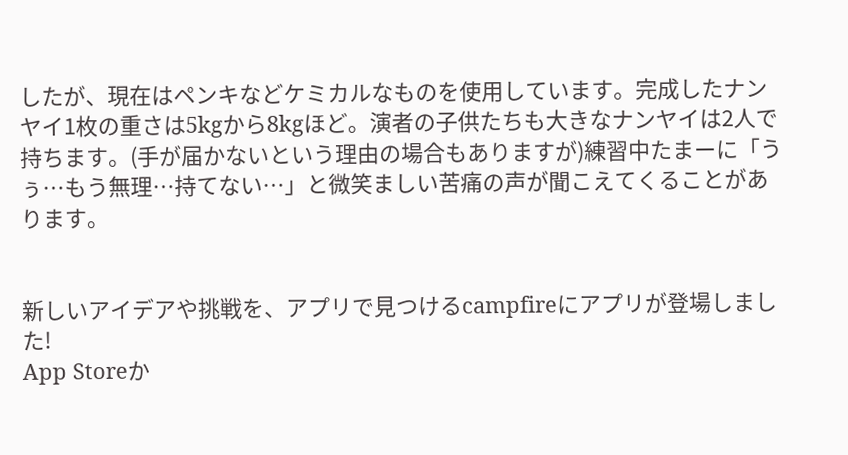したが、現在はペンキなどケミカルなものを使用しています。完成したナンヤイ1枚の重さは5kgから8kgほど。演者の子供たちも大きなナンヤイは2人で持ちます。(手が届かないという理由の場合もありますが)練習中たまーに「うぅ…もう無理…持てない…」と微笑ましい苦痛の声が聞こえてくることがあります。


新しいアイデアや挑戦を、アプリで見つけるcampfireにアプリが登場しました!
App Storeか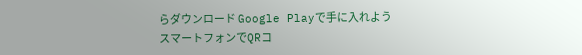らダウンロード Google Playで手に入れよう
スマートフォンでQRコ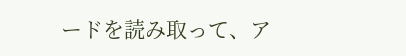ードを読み取って、ア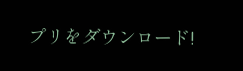プリをダウンロード!